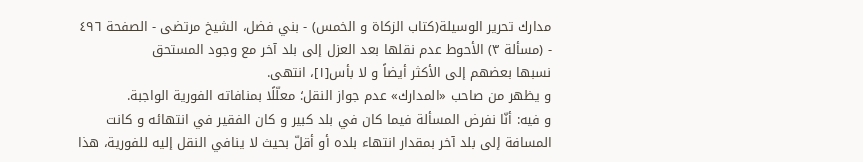مدارك تحرير الوسيلة(كتاب الزكاة و الخمس) - بني فضل، الشيخ مرتضى - الصفحة ٤٩٦ - (مسألة ٣) الأحوط عدم نقلها بعد العزل إلى بلد آخر مع وجود المستحق
نسبها بعضهم إلى الأكثر أيضاً و لا بأس[١]، انتهى.
و يظهر من صاحب «المدارك» عدم جواز النقل؛ معلّلًا بمنافاته الفورية الواجبة.
و فيه: أنّا نفرض المسألة فيما كان في بلد كبير و كان الفقير في انتهائه و كانت المسافة إلى بلد آخر بمقدار انتهاء بلده أو أقلّ بحيث لا ينافي النقل إليه للفورية، هذا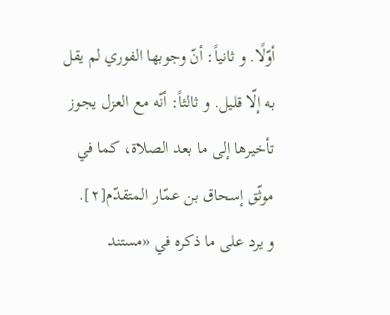أوّلًا. و ثانياً: أنّ وجوبها الفوري لم يقل به إلّا قليل. و ثالثاً: أنّه مع العزل يجوز تأخيرها إلى ما بعد الصلاة، كما في موثّق إسحاق بن عمّار المتقدّم[٢].
و يرد على ما ذكره في «مستند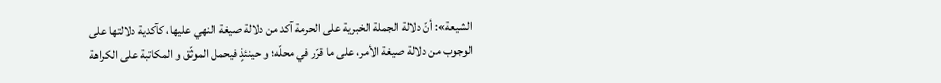الشيعة»: أنّ دلالة الجملة الخبرية على الحرمة آكد من دلالة صيغة النهي عليها، كآكدية دلالتها على الوجوب من دلالة صيغة الأمر، على ما قرّر في محلّه؛ و حينئذٍ فيحمل الموثّق و المكاتبة على الكراهة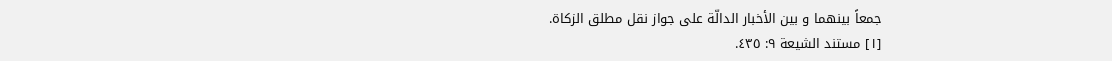جمعاً بينهما و بين الأخبار الدالّة على جواز نقل مطلق الزكاة.
[١] مستند الشيعة ٩: ٤٣٥.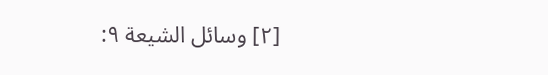[٢] وسائل الشيعة ٩: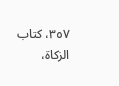٣٥٧، كتاب الزكاة،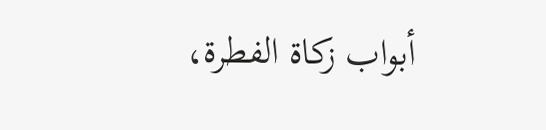أبواب زكاة الفطرة،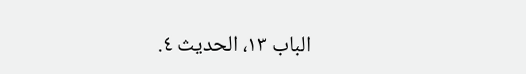الباب ١٣، الحديث ٤.